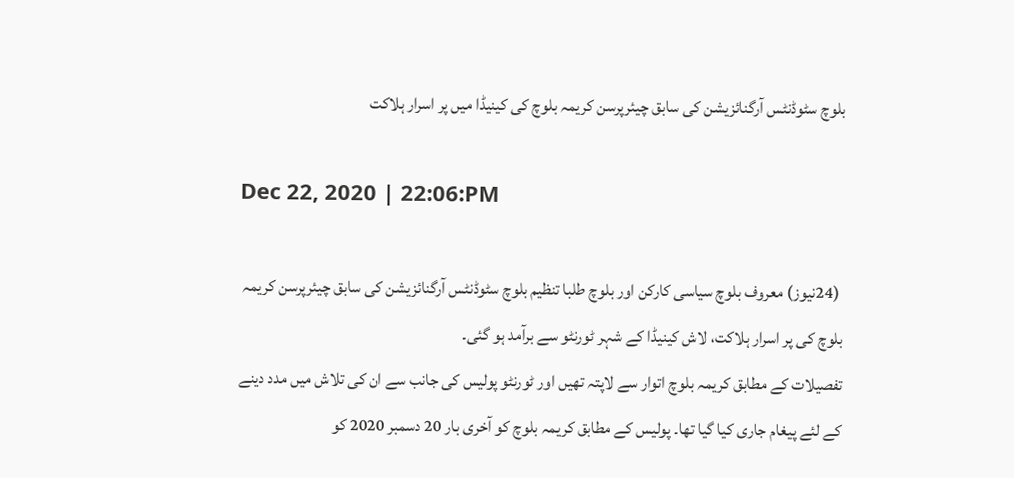بلوچ سٹوڈنٹس آرگنائزیشن کی سابق چیئرپرسن کریمہ بلوچ کی کینیڈا میں پر اسرار ہلاکت

Dec 22, 2020 | 22:06:PM

 (24نیوز) معروف بلوچ سیاسی کارکن اور بلوچ طلبا تنظیم بلوچ سٹوڈنٹس آرگنائزیشن کی سابق چیئرپرسن کریمہ بلوچ کی پر اسرار ہلاکت، لاش کینیڈا کے شہر ٹورنٹو سے برآمد ہو گئی۔
تفصیلات کے مطابق کریمہ بلوچ اتوار سے لاپتہ تھیں اور ٹورنٹو پولیس کی جانب سے ان کی تلاش میں مدد دینے کے لئے پیغام جاری کیا گیا تھا۔ پولیس کے مطابق کریمہ بلوچ کو آخری بار 20 دسمبر 2020 کو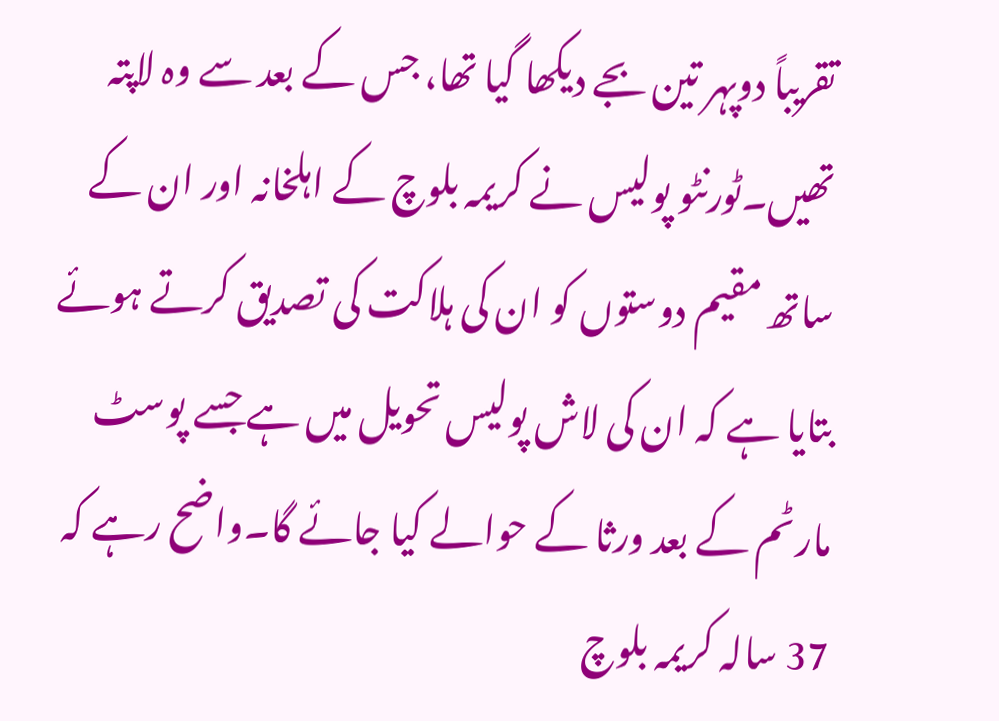تقریباً دوپہر تین بجے دیکھا گیا تھا، جس کے بعد سے وہ لاپتہ تھیں۔ٹورنٹو پولیس نے کریمہ بلوچ کے اہلخانہ اور ان کے ساتھ مقیم دوستوں کو ان کی ہلاکت کی تصدیق کرتے ہوئے بتایا ہے کہ ان کی لاش پولیس تحویل میں ہے جسے پوسٹ مارٹم کے بعد ورثا کے حوالے کیا جائے گا۔واضح رہے کہ 37 سالہ کریمہ بلوچ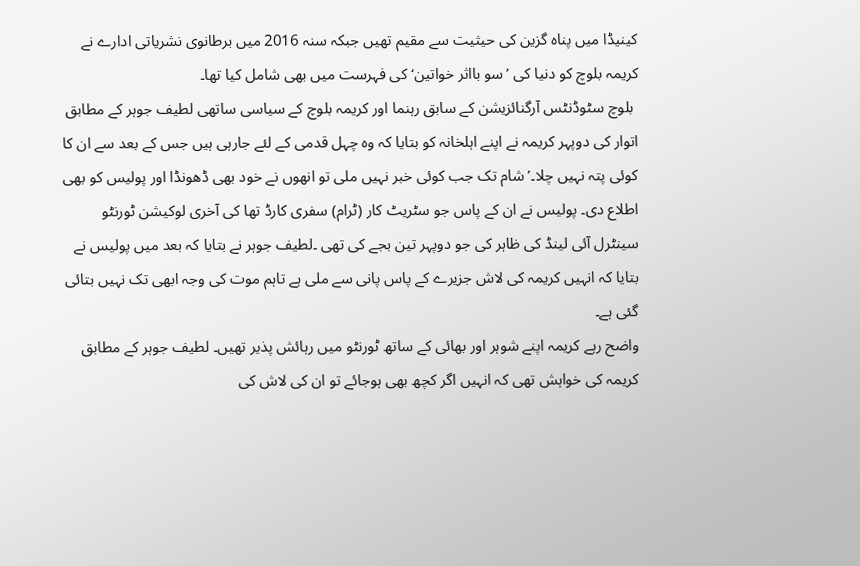کینیڈا میں پناہ گزین کی حیثیت سے مقیم تھیں جبکہ سنہ 2016 میں برطانوی نشریاتی ادارے نے کریمہ بلوچ کو دنیا کی ’سو بااثر خواتین‘ کی فہرست میں بھی شامل کیا تھا۔
 بلوچ سٹوڈنٹس آرگنائزیشن کے سابق رہنما اور کریمہ بلوچ کے سیاسی ساتھی لطیف جوہر کے مطابق اتوار کی دوپہر کریمہ نے اپنے اہلخانہ کو بتایا کہ وہ چہل قدمی کے لئے جارہی ہیں جس کے بعد سے ان کا کوئی پتہ نہیں چلا۔’شام تک جب کوئی خبر نہیں ملی تو انھوں نے خود بھی ڈھونڈا اور پولیس کو بھی اطلاع دی۔ پولیس نے ان کے پاس جو سٹریٹ کار (ٹرام) سفری کارڈ تھا کی آخری لوکیشن ٹورنٹو سینٹرل آئی لینڈ کی ظاہر کی جو دوپہر تین بجے کی تھی ۔لطیف جوہر نے بتایا کہ بعد میں پولیس نے بتایا کہ انہیں کریمہ کی لاش جزیرے کے پاس پانی سے ملی ہے تاہم موت کی وجہ ابھی تک نہیں بتائی گئی ہے۔
واضح رہے کریمہ اپنے شوہر اور بھائی کے ساتھ ٹورنٹو میں رہائش پذیر تھیں۔ لطیف جوہر کے مطابق کریمہ کی خواہش تھی کہ انہیں اگر کچھ بھی ہوجائے تو ان کی لاش کی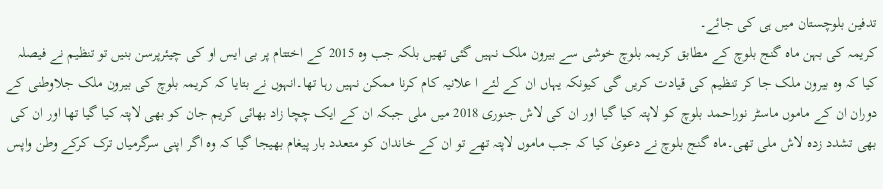تدفین بلوچستان میں ہی کی جائے۔
کریمہ کی بہن ماہ گنج بلوچ کے مطابق کریمہ بلوچ خوشی سے بیرون ملک نہیں گئی تھیں بلکہ جب وہ 2015 کے اختتام پر بی ایس او کی چیئرپرسن بنیں تو تنظیم نے فیصلہ کیا کہ وہ بیرون ملک جا کر تنظیم کی قیادت کریں گی کیونکہ یہاں ان کے لئے ا علانیہ کام کرنا ممکن نہیں رہا تھا۔انہوں نے بتایا کہ کریمہ بلوچ کی بیرون ملک جلاوطنی کے دوران ان کے ماموں ماسٹر نوراحمد بلوچ کو لاپتہ کیا گیا اور ان کی لاش جنوری 2018 میں ملی جبکہ ان کے ایک چچا زاد بھائی کریم جان کو بھی لاپتہ کیا گیا تھا اور ان کی بھی تشدد زدہ لاش ملی تھی۔ماہ گنج بلوچ نے دعویٰ کیا کہ جب ماموں لاپتہ تھے تو ان کے خاندان کو متعدد بار پیغام بھیجا گیا کہ وہ اگر اپنی سرگرمیاں ترک کرکے وطن واپس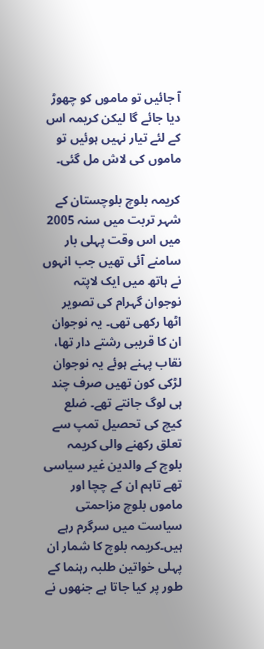آ جائیں تو ماموں کو چھوڑ دیا جائے گا لیکن کریمہ اس کے لئے تیار نہیں ہوئیں تو ماموں کی لاش مل گئی۔

کریمہ بلوچ بلوچستان کے شہر تربت میں سنہ 2005 میں اس وقت پہلی بار سامنے آئی تھیں جب انہوں نے ہاتھ میں ایک لاپتہ نوجوان گہرام کی تصویر اٹھا رکھی تھی۔ یہ نوجوان ان کا قریبی رشتے دار تھا، نقاب پہنے ہوئے یہ نوجوان لڑکی کون تھیں صرف چند ہی لوگ جانتے تھے۔ ضلع کیچ کی تحصیل تمپ سے تعلق رکھنے والی کریمہ بلوچ کے والدین غیر سیاسی تھے تاہم ان کے چچا اور ماموں بلوچ مزاحمتی سیاست میں سرگرم رہے ہیں۔کریمہ بلوچ کا شمار ان پہلی خواتین طلبہ رہنما کے طور پر کیا جاتا ہے جنھوں نے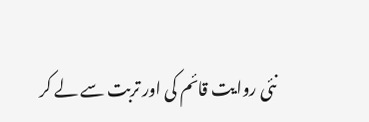نئی روایت قائم کی اور تربت سے لے کر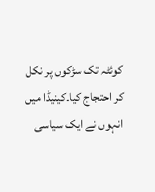کوئٹہ تک سڑکوں پر نکل کر احتجاج کیا۔کینیڈا میں انہوں نے ایک سیاسی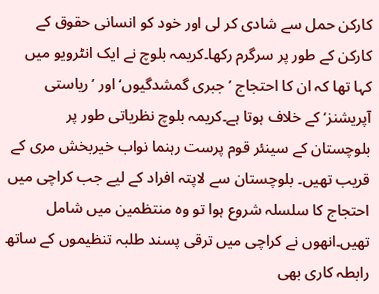کارکن حمل سے شادی کر لی اور خود کو انسانی حقوق کے کارکن کے طور پر سرگرم رکھا۔کریمہ بلوچ نے ایک انٹرویو میں کہا تھا کہ ان کا احتجاج ’جبری گمشدگیوں‘ اور ’ریاستی آپریشنز‘ کے خلاف ہوتا ہے۔کریمہ بلوچ نظریاتی طور پر بلوچستان کے سینئر قوم پرست رہنما نواب خیربخش مری کے قریب تھیں۔ بلوچستان سے لاپتہ افراد کے لیے جب کراچی میں احتجاج کا سلسلہ شروع ہوا تو وہ منتظمین میں شامل تھیں۔انھوں نے کراچی میں ترقی پسند طلبہ تنظیموں کے ساتھ رابطہ کاری بھی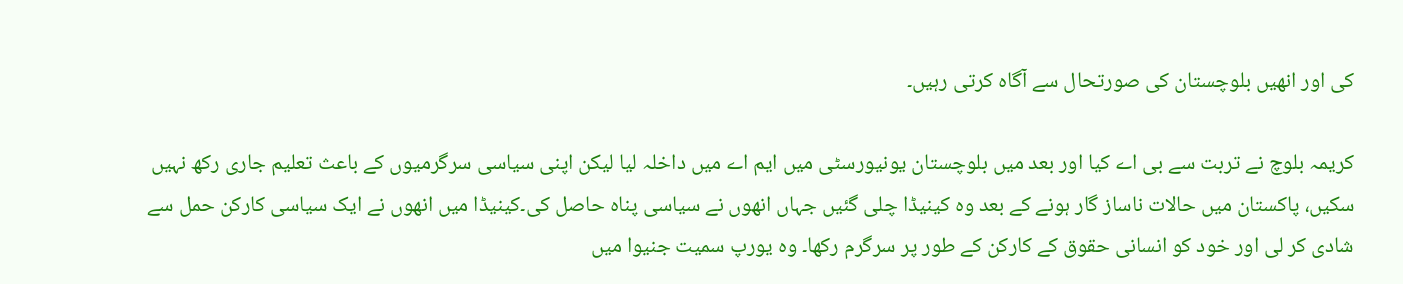کی اور انھیں بلوچستان کی صورتحال سے آگاہ کرتی رہیں۔

کریمہ بلوچ نے تربت سے بی اے کیا اور بعد میں بلوچستان یونیورسٹی میں ایم اے میں داخلہ لیا لیکن اپنی سیاسی سرگرمیوں کے باعث تعلیم جاری رکھ نہیں سکیں، پاکستان میں حالات ناساز گار ہونے کے بعد وہ کینیڈا چلی گئیں جہاں انھوں نے سیاسی پناہ حاصل کی۔کینیڈا میں انھوں نے ایک سیاسی کارکن حمل سے شادی کر لی اور خود کو انسانی حقوق کے کارکن کے طور پر سرگرم رکھا۔ وہ یورپ سمیت جنیوا میں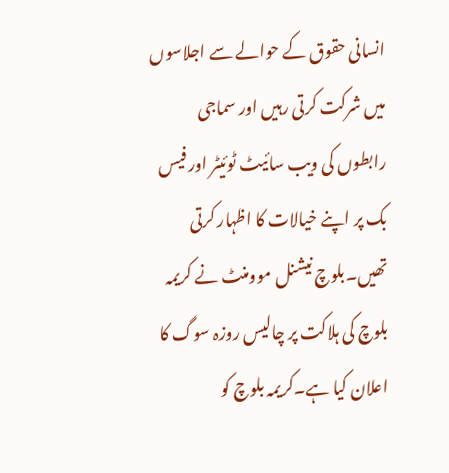انسانی حقوق کے حوالے سے اجلاسوں میں شرکت کرتی رہیں اور سماجی رابطوں کی ویب سائیٹ ٹوئیٹر اور فیس بک پر اپنے خیالات کا اظہار کرتی تھیں۔بلوچ نیشنل موومنٹ نے کریمہ بلوچ کی ہلاکت پر چالیس روزہ سوگ کا اعلان کیا ہے۔کریمہ بلوچ کو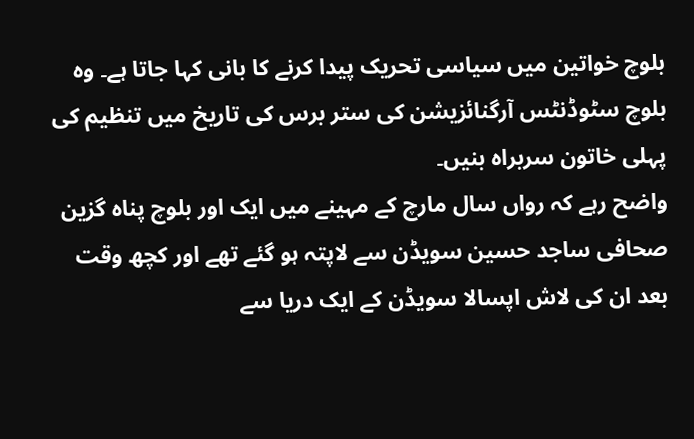بلوچ خواتین میں سیاسی تحریک پیدا کرنے کا بانی کہا جاتا ہے۔ وہ بلوچ سٹوڈنٹس آرگنائزیشن کی ستر برس کی تاریخ میں تنظیم کی پہلی خاتون سربراہ بنیں۔
واضح رہے کہ رواں سال مارچ کے مہینے میں ایک اور بلوچ پناہ گزین صحافی ساجد حسین سویڈن سے لاپتہ ہو گئے تھے اور کچھ وقت بعد ان کی لاش اپسالا سویڈن کے ایک دریا سے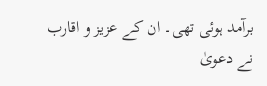برآمد ہوئی تھی۔ ان کے عزیز و اقارب نے دعویٰ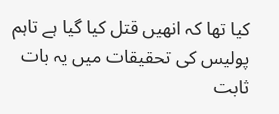کیا تھا کہ انھیں قتل کیا گیا ہے تاہم پولیس کی تحقیقات میں یہ بات ثابت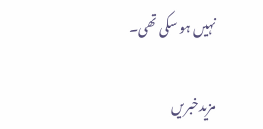نہیں ہو سکی تھی۔

مزیدخبریں